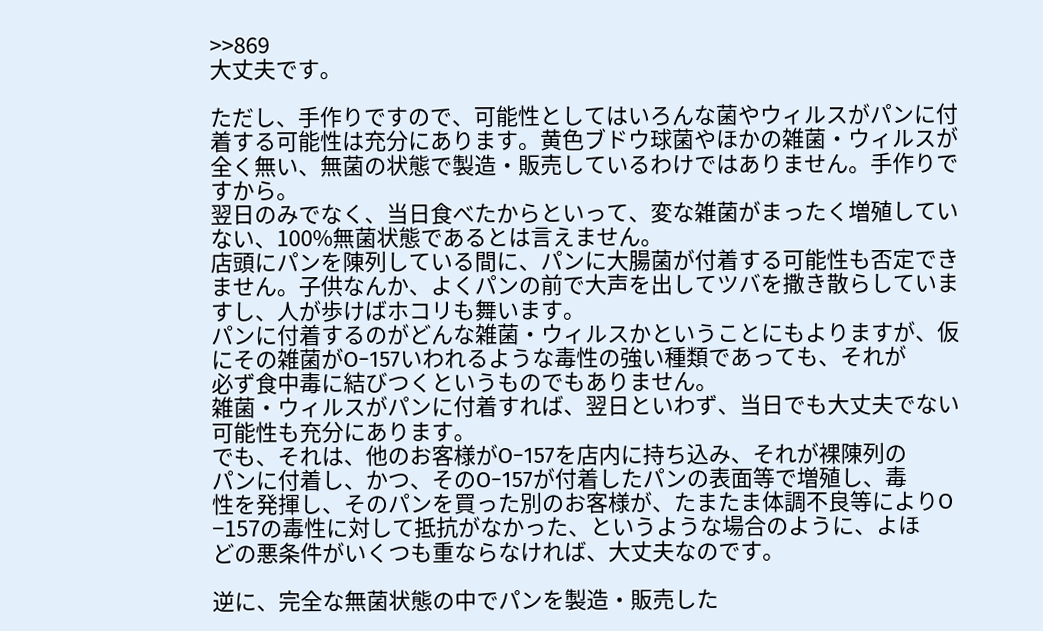>>869
大丈夫です。

ただし、手作りですので、可能性としてはいろんな菌やウィルスがパンに付
着する可能性は充分にあります。黄色ブドウ球菌やほかの雑菌・ウィルスが
全く無い、無菌の状態で製造・販売しているわけではありません。手作りで
すから。
翌日のみでなく、当日食べたからといって、変な雑菌がまったく増殖してい
ない、100%無菌状態であるとは言えません。
店頭にパンを陳列している間に、パンに大腸菌が付着する可能性も否定でき
ません。子供なんか、よくパンの前で大声を出してツバを撒き散らしていま
すし、人が歩けばホコリも舞います。
パンに付着するのがどんな雑菌・ウィルスかということにもよりますが、仮
にその雑菌がO−157いわれるような毒性の強い種類であっても、それが
必ず食中毒に結びつくというものでもありません。
雑菌・ウィルスがパンに付着すれば、翌日といわず、当日でも大丈夫でない
可能性も充分にあります。
でも、それは、他のお客様がO−157を店内に持ち込み、それが裸陳列の
パンに付着し、かつ、そのO−157が付着したパンの表面等で増殖し、毒
性を発揮し、そのパンを買った別のお客様が、たまたま体調不良等によりO
−157の毒性に対して抵抗がなかった、というような場合のように、よほ
どの悪条件がいくつも重ならなければ、大丈夫なのです。

逆に、完全な無菌状態の中でパンを製造・販売した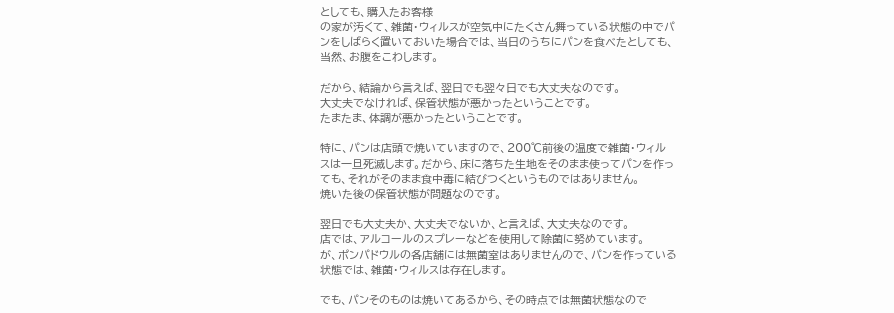としても、購入たお客様
の家が汚くて、雑菌・ウィルスが空気中にたくさん舞っている状態の中でパ
ンをしばらく置いておいた場合では、当日のうちにパンを食べたとしても、
当然、お腹をこわします。

だから、結論から言えば、翌日でも翌々日でも大丈夫なのです。
大丈夫でなければ、保管状態が悪かったということです。
たまたま、体調が悪かったということです。

特に、パンは店頭で焼いていますので、200℃前後の温度で雑菌・ウィル
スは一旦死滅します。だから、床に落ちた生地をそのまま使ってパンを作っ
ても、それがそのまま食中毒に結びつくというものではありません。
焼いた後の保管状態が問題なのです。

翌日でも大丈夫か、大丈夫でないか、と言えば、大丈夫なのです。
店では、アルコールのスプレーなどを使用して除菌に努めています。
が、ポンパドウルの各店舗には無菌室はありませんので、パンを作っている
状態では、雑菌・ウィルスは存在します。

でも、パンそのものは焼いてあるから、その時点では無菌状態なので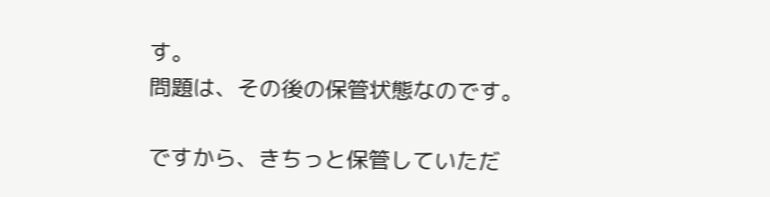す。
問題は、その後の保管状態なのです。

ですから、きちっと保管していただ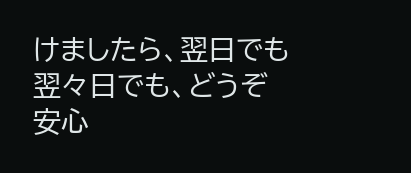けましたら、翌日でも翌々日でも、どうぞ
安心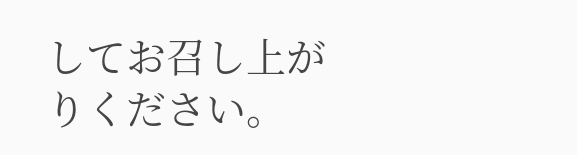してお召し上がりください。